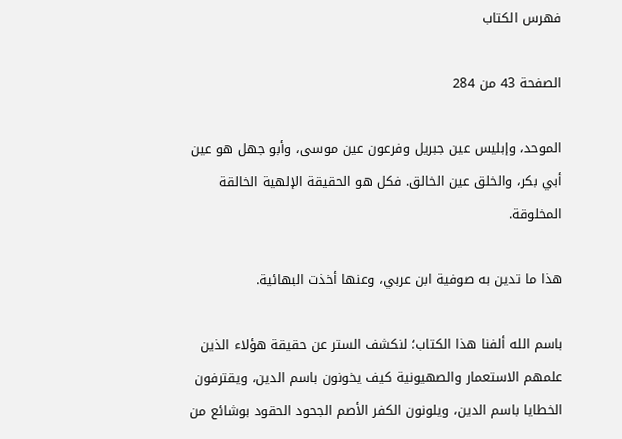فهرس الكتاب

الصفحة 43 من 284

الموحد، وإبليس عين جبريل وفرعون عين موسى، وأبو جهل هو عين أبي بكر، والخلق عين الخالق. فكل هو الحقيقة الإلهية الخالقة المخلوقة.

هذا ما تدين به صوفية ابن عربي، وعنها أخذت البهائية.

باسم الله ألفنا هذا الكتاب؛ لنكشف الستر عن حقيقة هؤلاء الذين علمهم الاستعمار والصهيونية كيف يخونون باسم الدين، ويقترفون الخطايا باسم الدين، ويلونون الكفر الأصم الجحود الحقود بوشائع من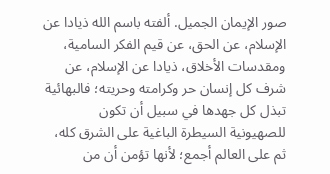صور الإيمان الجميل. ألفته باسم الله ذيادا عن الإسلام، عن الحق، عن قيم الفكر السامية، ومقدسات الأخلاق، ذيادا عن الإسلام، عن شرف كل إنسان حر وكرامته وحريته؛ فالبهائية تبذل كل جهدها في سبيل أن تكون للصهيونية السيطرة الباغية على الشرق كله، ثم على العالم أجمع؛ لأنها تؤمن أن من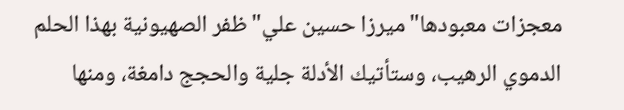معجزات معبودها"ميرزا حسين علي"ظفر الصهيونية بهذا الحلم الدموي الرهيب، وستأتيك الأدلة جلية والحجج دامغة، ومنها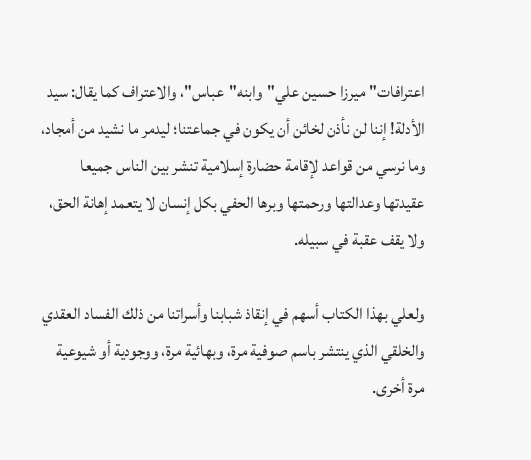اعترافات"ميرزا حسين علي"وابنه"عباس"، والاعتراف كما يقال: سيد الأدلة! إننا لن نأذن لخائن أن يكون في جماعتنا؛ ليدمر ما نشيد من أمجاد، وما نرسي من قواعد لإقامة حضارة إسلامية تنشر بين الناس جميعا عقيدتها وعدالتها ورحمتها وبرها الحفي بكل إنسان لا يتعمد إهانة الحق، ولا يقف عقبة في سبيله.

ولعلي بهذا الكتاب أسهم في إنقاذ شبابنا وأسراتنا من ذلك الفساد العقدي والخلقي الذي ينتشر باسم صوفية مرة، وبهائية مرة، ووجودية أو شيوعية مرة أخرى.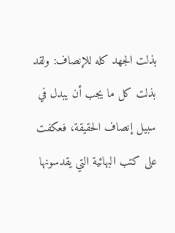بذلت الجهد كله للإنصاف: ولقد بذلت كل ما يجب أن يبدل في سبيل إنصاف الحقيقة، فعكفت على كتب البهائية التي يقدسونها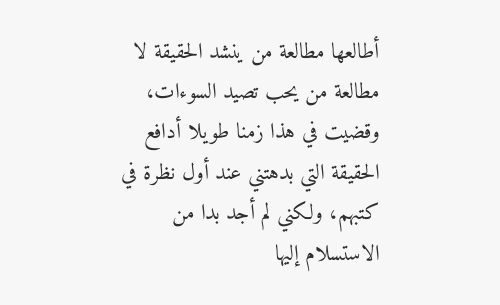أطالعها مطالعة من ينشد الحقيقة لا مطالعة من يحب تصيد السوءات، وقضيت في هذا زمنا طويلا أدافع الحقيقة التي بدهتني عند أول نظرة في كتبهم، ولكني لم أجد بدا من الاستسلام إليها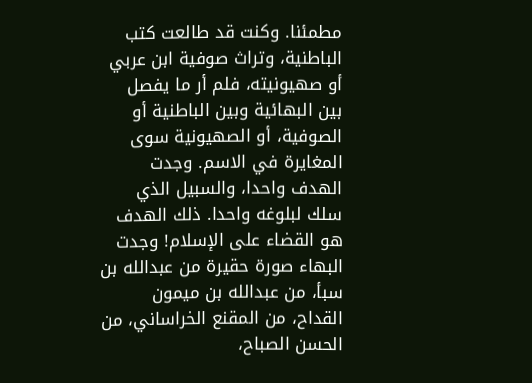مطمئنا. وكنت قد طالعت كتب الباطنية، وتراث صوفية ابن عربي أو صهيونيته، فلم أر ما يفصل بين البهائية وبين الباطنية أو الصوفية، أو الصهيونية سوى المغايرة في الاسم. وجدت الهدف واحدا، والسبيل الذي سلك لبلوغه واحدا. ذلك الهدف هو القضاء على الإسلام! وجدت البهاء صورة حقيرة من عبدالله بن سبأ، من عبدالله بن ميمون القداح، من المقنع الخراساني، من الحسن الصباح،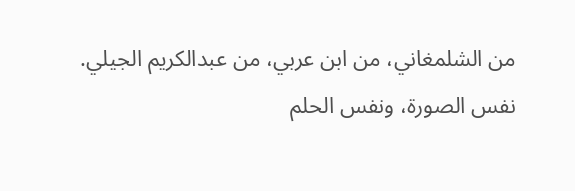من الشلمغاني، من ابن عربي، من عبدالكريم الجيلي. نفس الصورة، ونفس الحلم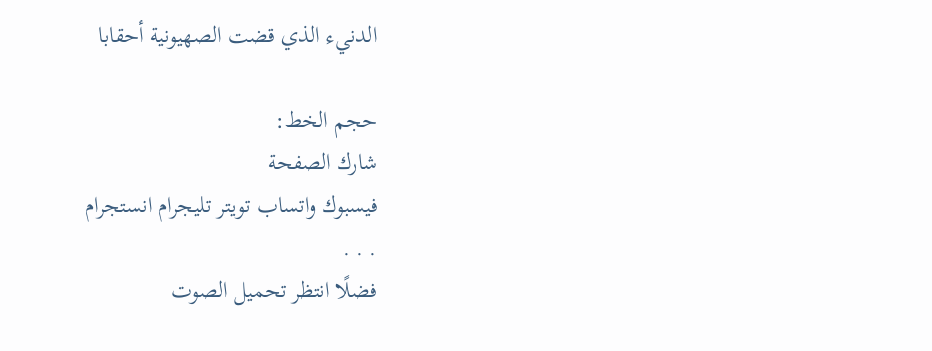الدنيء الذي قضت الصهيونية أحقابا

حجم الخط:
شارك الصفحة
فيسبوك واتساب تويتر تليجرام انستجرام
. . .
فضلًا انتظر تحميل الصوت